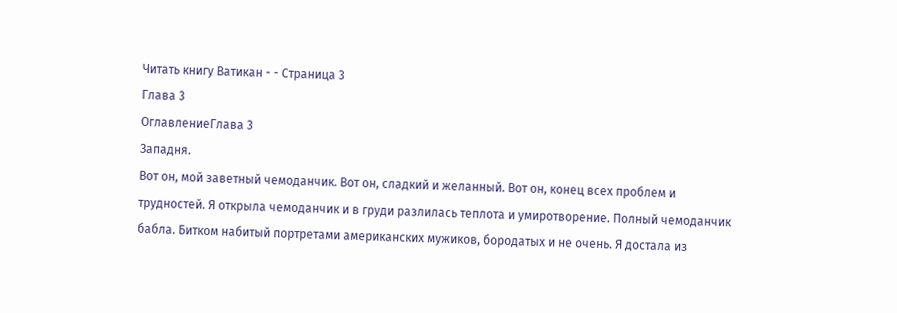Читать книгу Ватикан - - Страница 3
Глава 3
ОглавлениеГлава 3
Западня.
Вот он, мой заветный чемоданчик. Вот он, сладкий и желанный. Вот он, конец всех проблем и трудностей. Я открыла чемоданчик и в груди разлилась теплота и умиротворение. Полный чемоданчик бабла. Битком набитый портретами американских мужиков, бородатых и не очень. Я достала из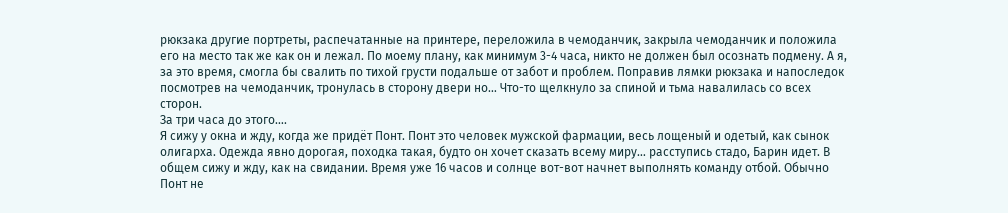рюкзака другие портреты, распечатанные на принтере, переложила в чемоданчик, закрыла чемоданчик и положила его на место так же как он и лежал. По моему плану, как минимум 3-4 часа, никто не должен был осознать подмену. А я, за это время, смогла бы свалить по тихой грусти подальше от забот и проблем. Поправив лямки рюкзака и напоследок посмотрев на чемоданчик, тронулась в сторону двери но… Что-то щелкнуло за спиной и тьма навалилась со всех сторон.
За три часа до этого….
Я сижу у окна и жду, когда же придёт Понт. Понт это человек мужской фармации, весь лощеный и одетый, как сынок олигарха. Одежда явно дорогая, походка такая, будто он хочет сказать всему миру… расступись стадо, Барин идет. В общем сижу и жду, как на свидании. Время уже 16 часов и солнце вот-вот начнет выполнять команду отбой. Обычно Понт не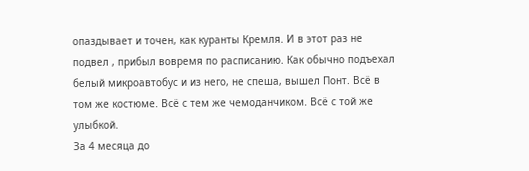опаздывает и точен, как куранты Кремля. И в этот раз не подвел , прибыл вовремя по расписанию. Как обычно подъехал белый микроавтобус и из него, не спеша, вышел Понт. Всё в том же костюме. Всё с тем же чемоданчиком. Всё с той же улыбкой.
За 4 месяца до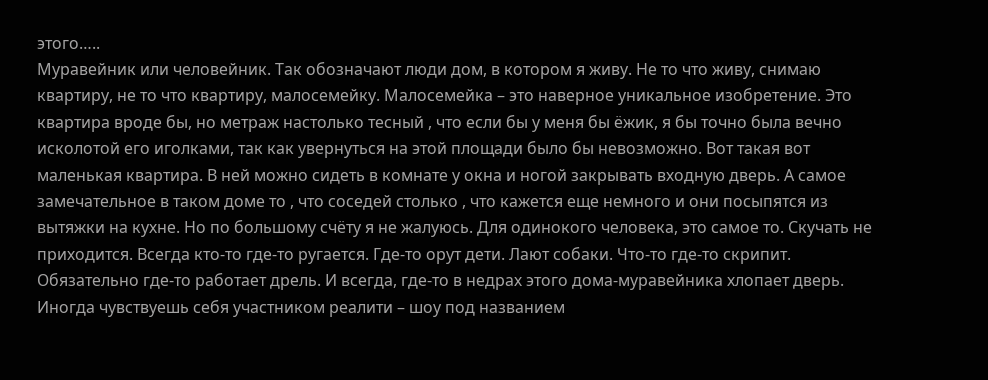этого…..
Муравейник или человейник. Так обозначают люди дом, в котором я живу. Не то что живу, снимаю квартиру, не то что квартиру, малосемейку. Малосемейка – это наверное уникальное изобретение. Это квартира вроде бы, но метраж настолько тесный , что если бы у меня бы ёжик, я бы точно была вечно исколотой его иголками, так как увернуться на этой площади было бы невозможно. Вот такая вот маленькая квартира. В ней можно сидеть в комнате у окна и ногой закрывать входную дверь. А самое замечательное в таком доме то , что соседей столько , что кажется еще немного и они посыпятся из вытяжки на кухне. Но по большому счёту я не жалуюсь. Для одинокого человека, это самое то. Скучать не приходится. Всегда кто-то где-то ругается. Где-то орут дети. Лают собаки. Что-то где-то скрипит. Обязательно где-то работает дрель. И всегда, где-то в недрах этого дома-муравейника хлопает дверь. Иногда чувствуешь себя участником реалити – шоу под названием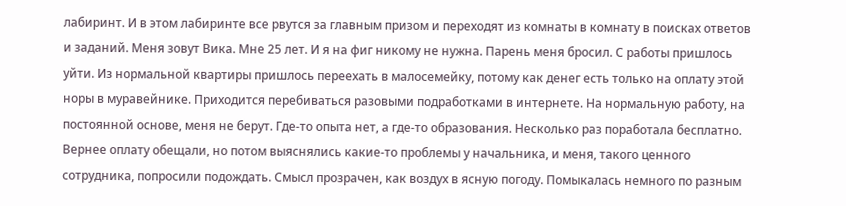лабиринт. И в этом лабиринте все рвутся за главным призом и переходят из комнаты в комнату в поисках ответов и заданий. Меня зовут Вика. Мне 25 лет. И я на фиг никому не нужна. Парень меня бросил. С работы пришлось уйти. Из нормальной квартиры пришлось переехать в малосемейку, потому как денег есть только на оплату этой норы в муравейнике. Приходится перебиваться разовыми подработками в интернете. На нормальную работу, на постоянной основе, меня не берут. Где-то опыта нет, а где-то образования. Несколько раз поработала бесплатно. Вернее оплату обещали, но потом выяснялись какие-то проблемы у начальника, и меня, такого ценного сотрудника, попросили подождать. Смысл прозрачен, как воздух в ясную погоду. Помыкалась немного по разным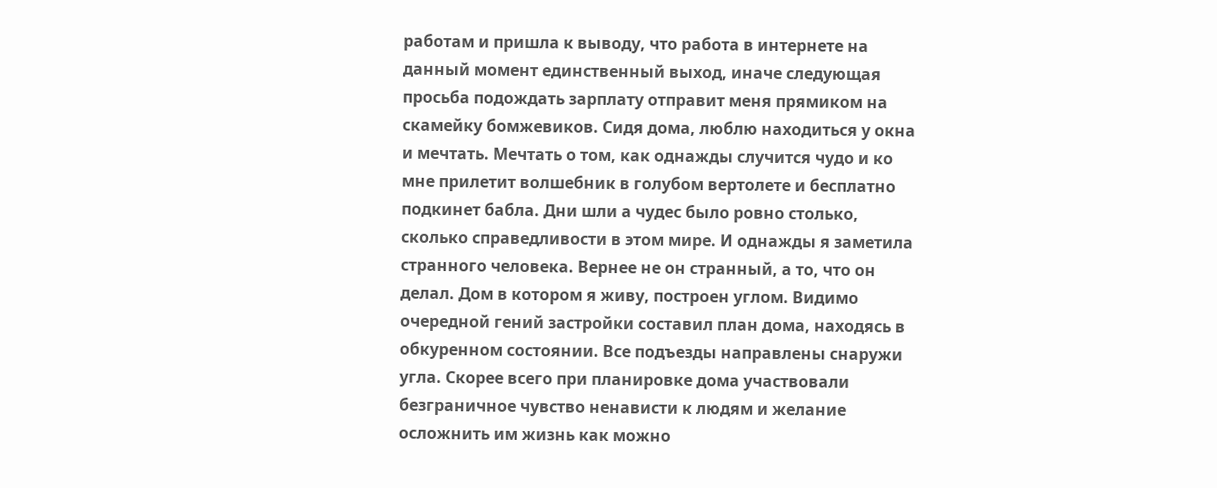работам и пришла к выводу, что работа в интернете на данный момент единственный выход, иначе следующая просьба подождать зарплату отправит меня прямиком на скамейку бомжевиков. Сидя дома, люблю находиться у окна и мечтать. Мечтать о том, как однажды случится чудо и ко мне прилетит волшебник в голубом вертолете и бесплатно подкинет бабла. Дни шли а чудес было ровно столько, сколько справедливости в этом мире. И однажды я заметила странного человека. Вернее не он странный, а то, что он делал. Дом в котором я живу, построен углом. Видимо очередной гений застройки составил план дома, находясь в обкуренном состоянии. Все подъезды направлены снаружи угла. Скорее всего при планировке дома участвовали безграничное чувство ненависти к людям и желание осложнить им жизнь как можно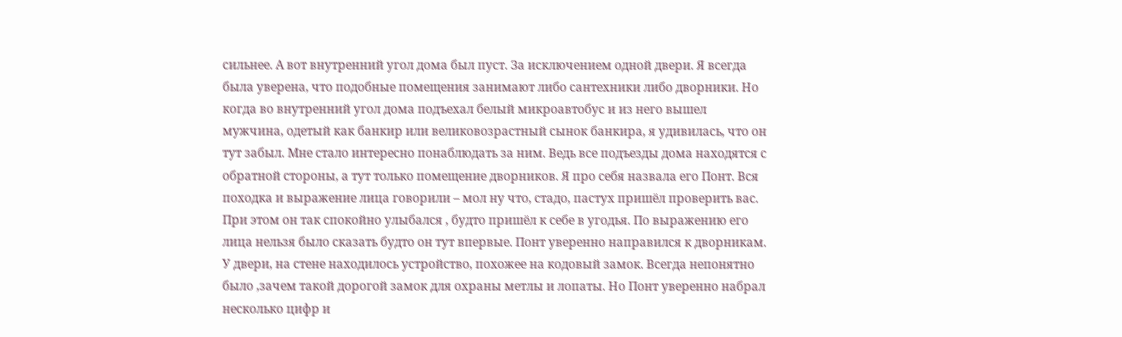сильнее. А вот внутренний угол дома был пуст. За исключением одной двери. Я всегда была уверена, что подобные помещения занимают либо сантехники либо дворники. Но когда во внутренний угол дома подъехал белый микроавтобус и из него вышел мужчина, одетый как банкир или великовозрастный сынок банкира, я удивилась, что он тут забыл. Мне стало интересно понаблюдать за ним. Ведь все подъезды дома находятся с обратной стороны, а тут только помещение дворников. Я про себя назвала его Понт. Вся походка и выражение лица говорили – мол ну что, стадо, пастух пришёл проверить вас. При этом он так спокойно улыбался , будто пришёл к себе в угодья. По выражению его лица нельзя было сказать будто он тут впервые. Понт уверенно направился к дворникам. У двери, на стене находилось устройство, похожее на кодовый замок. Всегда непонятно было ,зачем такой дорогой замок для охраны метлы и лопаты. Но Понт уверенно набрал несколько цифр и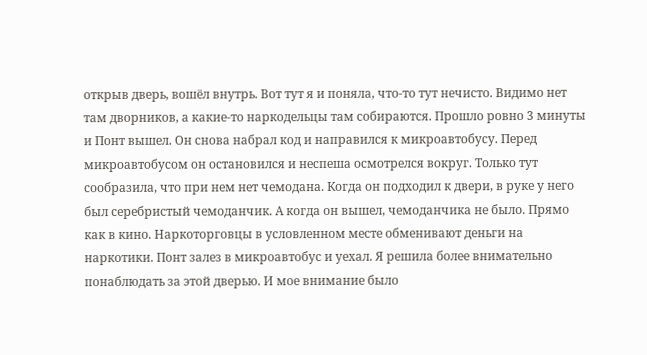открыв дверь, вошёл внутрь. Вот тут я и поняла, что-то тут нечисто. Видимо нет там дворников, а какие-то наркодельцы там собираются. Прошло ровно 3 минуты и Понт вышел. Он снова набрал код и направился к микроавтобусу. Перед микроавтобусом он остановился и неспеша осмотрелся вокруг. Только тут сообразила, что при нем нет чемодана. Когда он подходил к двери, в руке у него был серебристый чемоданчик. А когда он вышел, чемоданчика не было. Прямо как в кино. Наркоторговцы в условленном месте обменивают деньги на наркотики. Понт залез в микроавтобус и уехал. Я решила более внимательно понаблюдать за этой дверью. И мое внимание было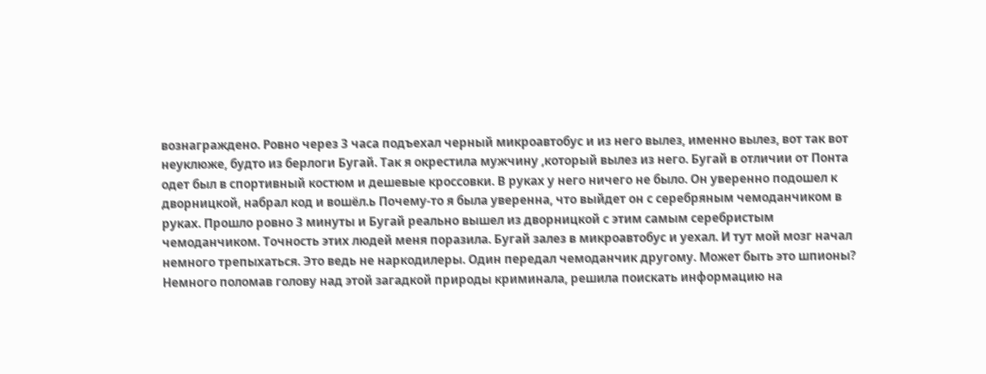вознаграждено. Ровно через 3 часа подъехал черный микроавтобус и из него вылез, именно вылез, вот так вот неуклюже, будто из берлоги Бугай. Так я окрестила мужчину ,который вылез из него. Бугай в отличии от Понта одет был в спортивный костюм и дешевые кроссовки. В руках у него ничего не было. Он уверенно подошел к дворницкой, набрал код и вошёл.ь Почему-то я была уверенна, что выйдет он с серебряным чемоданчиком в руках. Прошло ровно 3 минуты и Бугай реально вышел из дворницкой с этим самым серебристым чемоданчиком. Точность этих людей меня поразила. Бугай залез в микроавтобус и уехал. И тут мой мозг начал немного трепыхаться. Это ведь не наркодилеры. Один передал чемоданчик другому. Может быть это шпионы? Немного поломав голову над этой загадкой природы криминала, решила поискать информацию на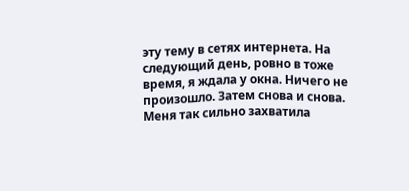эту тему в сетях интернета. На следующий день, ровно в тоже время, я ждала у окна. Ничего не произошло. Затем снова и снова. Меня так сильно захватила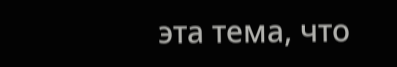эта тема, что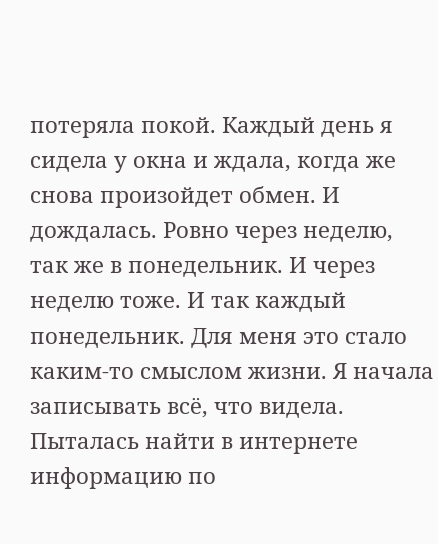потеряла покой. Каждый день я сидела у окна и ждала, когда же снова произойдет обмен. И дождалась. Ровно через неделю, так же в понедельник. И через неделю тоже. И так каждый понедельник. Для меня это стало каким-то смыслом жизни. Я начала записывать всё, что видела. Пыталась найти в интернете информацию по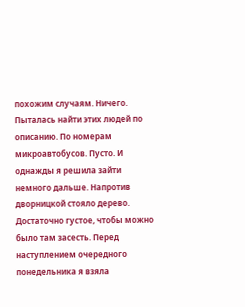похожим случаям. Ничего. Пыталась найти этих людей по описанию. По номерам микроавтобусов. Пусто. И однажды я решила зайти немного дальше. Напротив дворницкой стояло дерево. Достаточно густое, чтобы можно было там засесть. Перед наступлением очередного понедельника я взяла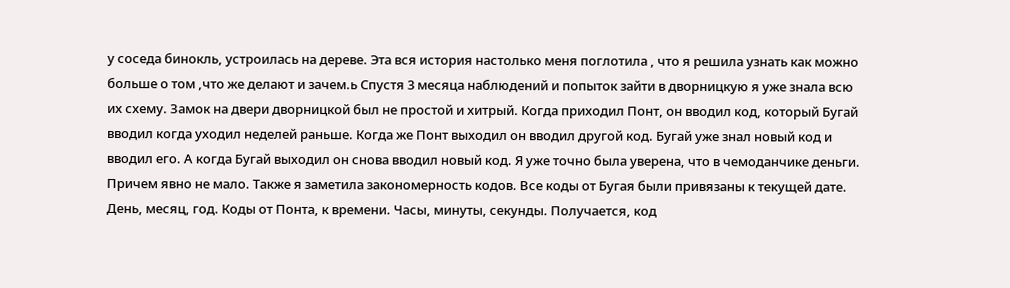у соседа бинокль, устроилась на дереве. Эта вся история настолько меня поглотила , что я решила узнать как можно больше о том ,что же делают и зачем.ь Спустя 3 месяца наблюдений и попыток зайти в дворницкую я уже знала всю их схему. Замок на двери дворницкой был не простой и хитрый. Когда приходил Понт, он вводил код, который Бугай вводил когда уходил неделей раньше. Когда же Понт выходил он вводил другой код. Бугай уже знал новый код и вводил его. А когда Бугай выходил он снова вводил новый код. Я уже точно была уверена, что в чемоданчике деньги. Причем явно не мало. Также я заметила закономерность кодов. Все коды от Бугая были привязаны к текущей дате. День, месяц, год. Коды от Понта, к времени. Часы, минуты, секунды. Получается, код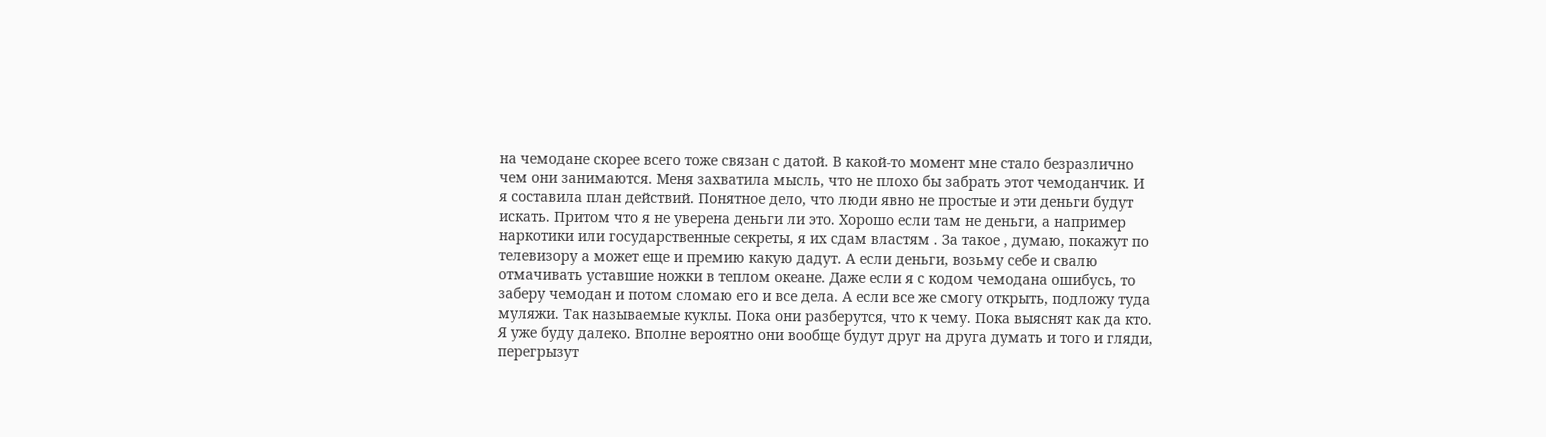на чемодане скорее всего тоже связан с датой. В какой-то момент мне стало безразлично чем они занимаются. Меня захватила мысль, что не плохо бы забрать этот чемоданчик. И я составила план действий. Понятное дело, что люди явно не простые и эти деньги будут искать. Притом что я не уверена деньги ли это. Хорошо если там не деньги, а например наркотики или государственные секреты, я их сдам властям . За такое , думаю, покажут по телевизору а может еще и премию какую дадут. А если деньги, возьму себе и свалю отмачивать уставшие ножки в теплом океане. Даже если я с кодом чемодана ошибусь, то заберу чемодан и потом сломаю его и все дела. А если все же смогу открыть, подложу туда муляжи. Так называемые куклы. Пока они разберутся, что к чему. Пока выяснят как да кто. Я уже буду далеко. Вполне вероятно они вообще будут друг на друга думать и того и гляди, перегрызут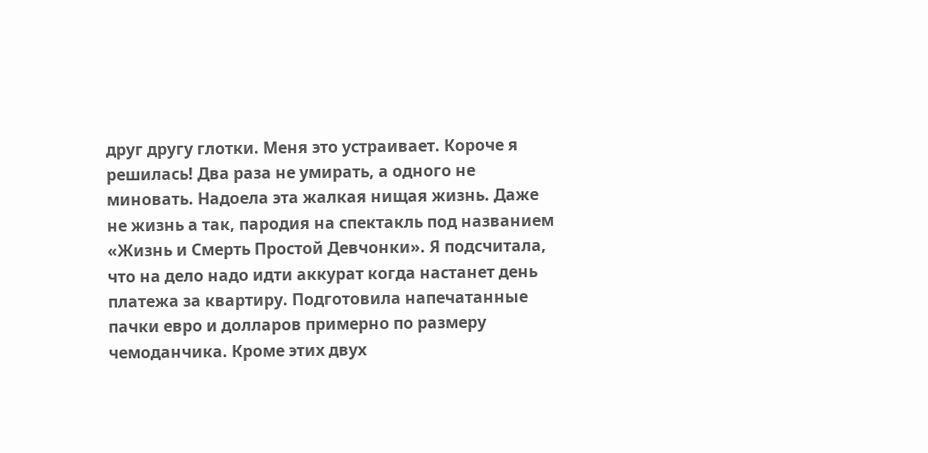друг другу глотки. Меня это устраивает. Короче я решилась! Два раза не умирать, а одного не миновать. Надоела эта жалкая нищая жизнь. Даже не жизнь а так, пародия на спектакль под названием «Жизнь и Смерть Простой Девчонки». Я подсчитала, что на дело надо идти аккурат когда настанет день платежа за квартиру. Подготовила напечатанные пачки евро и долларов примерно по размеру чемоданчика. Кроме этих двух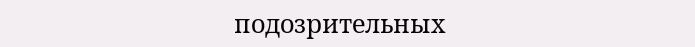подозрительных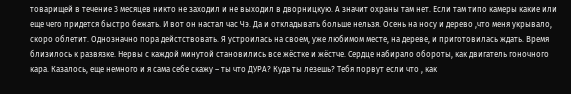товарищей в течение 3 месяцев никто не заходил и не выходил в дворницкую. А значит охраны там нет. Если там типо камеры какие или еще чего придется быстро бежать. И вот он настал час Чэ. Да и откладывать больше нельзя. Осень на носу и дерево ,что меня укрывало, скоро облетит. Однозначно пора дейстствовать. Я устроилась на своем, уже любимом месте, на дереве, и приготовилась ждать. Время близилось к развязке. Нервы с каждой минутой становились все жёстке и жёстче. Сердце набирало обороты, как двигатель гоночного кара. Казалось, еще немного и я сама себе скажу – ты что ДУРА? Куда ты лезешь? Тебя порвут если что , как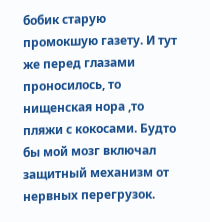бобик старую промокшую газету. И тут же перед глазами проносилось, то нищенская нора ,то пляжи с кокосами. Будто бы мой мозг включал защитный механизм от нервных перегрузок.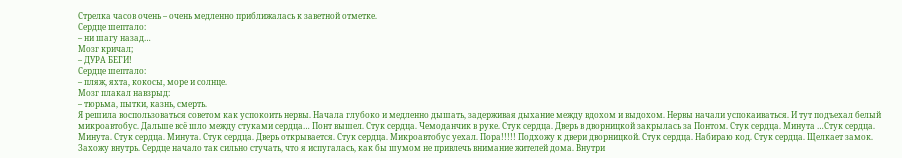Стрелка часов очень – очень медленно приближалась к заветной отметке.
Сердце шептало:
– ни шагу назад…
Мозг кричал;
– ДУРА БЕГИ!
Сердце шептало:
– пляж, яхта, кокосы, море и солнце.
Мозг плакал навзрыд:
– тюрьма, пытки, казнь, смерть.
Я решила воспользоваться советом как успокоить нервы. Начала глубоко и медленно дышать, задерживая дыхание между вдохом и выдохом. Нервы начали успокаиваться. И тут подъехал белый микроавтобус. Дальше всё шло между стуками сердца… Понт вышел. Стук сердца. Чемоданчик в руке. Стук сердца. Дверь в дворницкой закрылась за Понтом. Стук сердца. Минута …Стук сердца. Минута. Стук сердца. Минута. Стук сердца. Дверь открывается. Стук сердца. Микроавтобус уехал. Пора!!!!! Подхожу к двери дворницкой. Стук сердца. Набираю код. Стук сердца. Щелкает замок. Захожу внутрь. Сердце начало так сильно стучать, что я испугалась, как бы шумом не привлечь внимание жителей дома. Внутри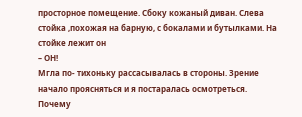просторное помещение. Сбоку кожаный диван. Слева стойка ,похожая на барную, с бокалами и бутылками. На стойке лежит он
– ОН!
Мгла по- тихоньку рассасывалась в стороны. Зрение начало проясняться и я постаралась осмотреться. Почему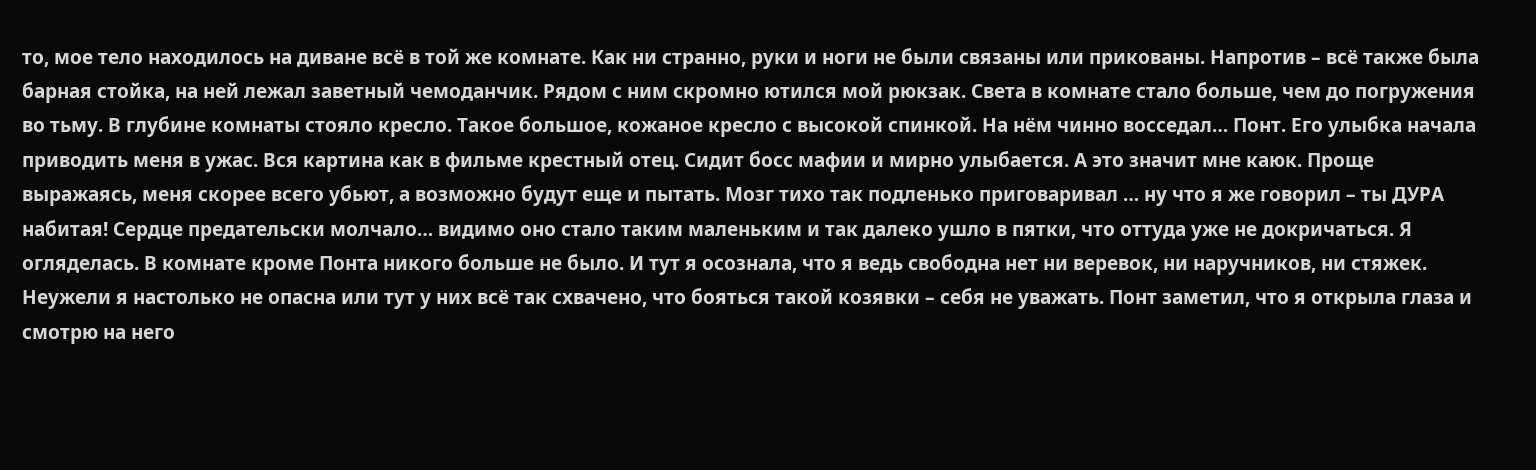то, мое тело находилось на диване всё в той же комнате. Как ни странно, руки и ноги не были связаны или прикованы. Напротив – всё также была барная стойка, на ней лежал заветный чемоданчик. Рядом с ним скромно ютился мой рюкзак. Света в комнате стало больше, чем до погружения во тьму. В глубине комнаты стояло кресло. Такое большое, кожаное кресло с высокой спинкой. На нём чинно восседал… Понт. Его улыбка начала приводить меня в ужас. Вся картина как в фильме крестный отец. Сидит босс мафии и мирно улыбается. А это значит мне каюк. Проще выражаясь, меня скорее всего убьют, а возможно будут еще и пытать. Мозг тихо так подленько приговаривал … ну что я же говорил – ты ДУРА набитая! Сердце предательски молчало… видимо оно стало таким маленьким и так далеко ушло в пятки, что оттуда уже не докричаться. Я огляделась. В комнате кроме Понта никого больше не было. И тут я осознала, что я ведь свободна нет ни веревок, ни наручников, ни стяжек. Неужели я настолько не опасна или тут у них всё так схвачено, что бояться такой козявки – себя не уважать. Понт заметил, что я открыла глаза и смотрю на него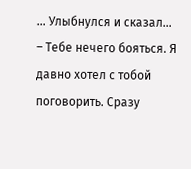… Улыбнулся и сказал…
– Тебе нечего бояться. Я давно хотел с тобой поговорить. Сразу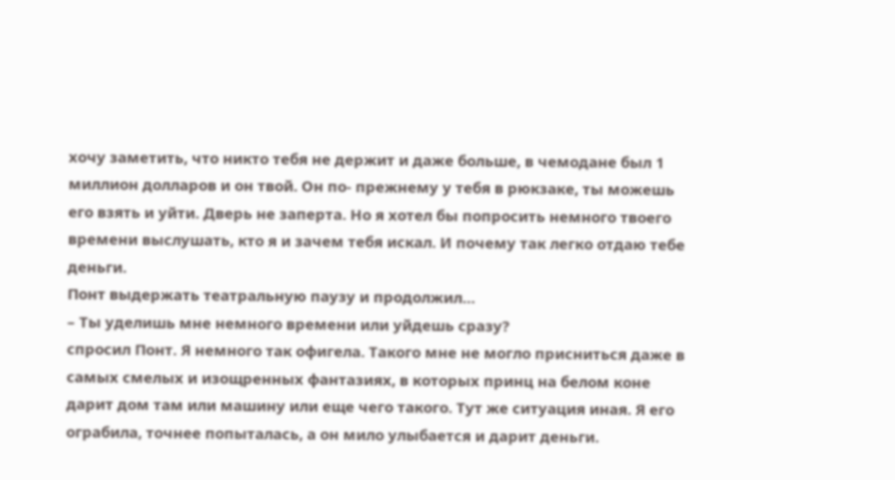хочу заметить, что никто тебя не держит и даже больше, в чемодане был 1 миллион долларов и он твой. Он по- прежнему у тебя в рюкзаке, ты можешь его взять и уйти. Дверь не заперта. Но я хотел бы попросить немного твоего времени выслушать, кто я и зачем тебя искал. И почему так легко отдаю тебе деньги.
Понт выдержать театральную паузу и продолжил…
– Ты уделишь мне немного времени или уйдешь сразу?
спросил Понт. Я немного так офигела. Такого мне не могло присниться даже в самых смелых и изощренных фантазиях, в которых принц на белом коне дарит дом там или машину или еще чего такого. Тут же ситуация иная. Я его ограбила, точнее попыталась, а он мило улыбается и дарит деньги.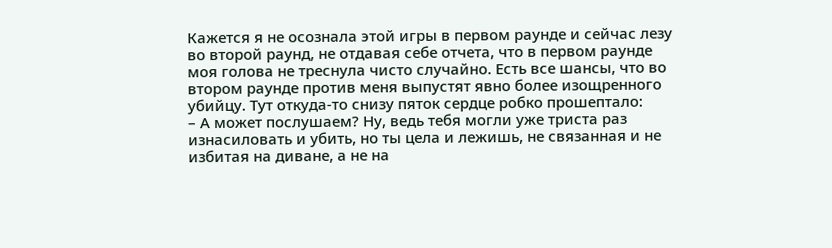Кажется я не осознала этой игры в первом раунде и сейчас лезу во второй раунд, не отдавая себе отчета, что в первом раунде моя голова не треснула чисто случайно. Есть все шансы, что во втором раунде против меня выпустят явно более изощренного убийцу. Тут откуда-то снизу пяток сердце робко прошептало:
– А может послушаем? Ну, ведь тебя могли уже триста раз изнасиловать и убить, но ты цела и лежишь, не связанная и не избитая на диване, а не на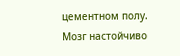цементном полу.
Мозг настойчиво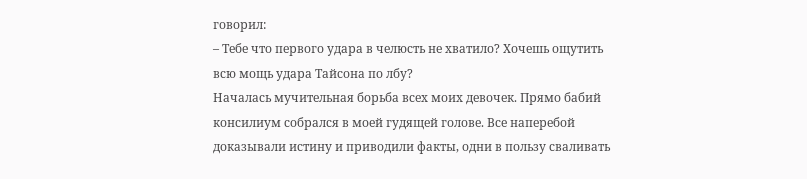говорил:
– Тебе что первого удара в челюсть не хватило? Хочешь ощутить всю мощь удара Тайсона по лбу?
Началась мучительная борьба всех моих девочек. Прямо бабий консилиум собрался в моей гудящей голове. Все наперебой доказывали истину и приводили факты, одни в пользу сваливать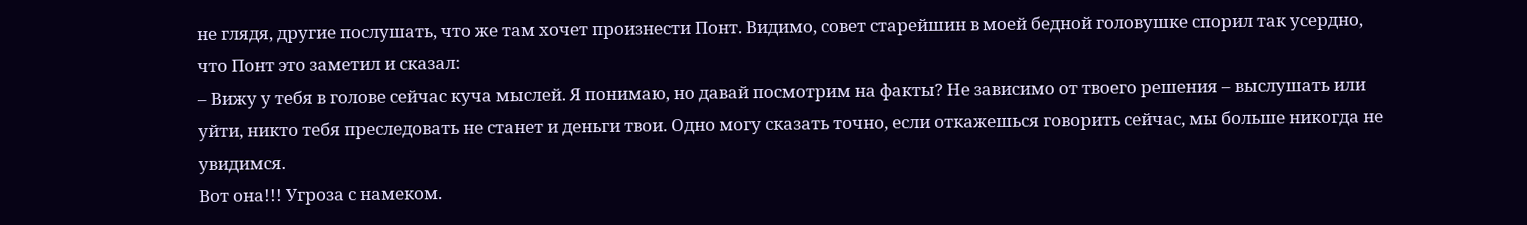не глядя, другие послушать, что же там хочет произнести Понт. Видимо, совет старейшин в моей бедной головушке спорил так усердно, что Понт это заметил и сказал:
– Вижу у тебя в голове сейчас куча мыслей. Я понимаю, но давай посмотрим на факты? Не зависимо от твоего решения – выслушать или уйти, никто тебя преследовать не станет и деньги твои. Одно могу сказать точно, если откажешься говорить сейчас, мы больше никогда не увидимся.
Вот она!!! Угроза с намеком.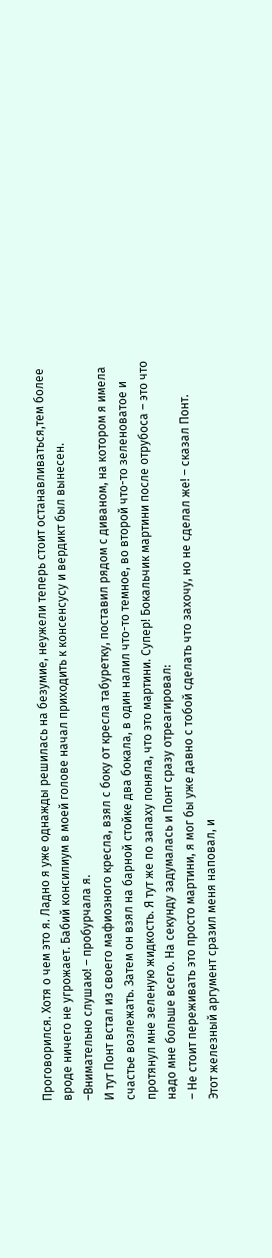Проговорился. Хотя о чем это я. Ладно я уже однажды решилась на безумие, неужели теперь стоит останавливаться,тем более вроде ничего не угрожает. Бабий консилиум в моей голове начал приходить к консенсусу и вердикт был вынесен.
–Внимательно слушаю! – пробурчала я.
И тут Понт встал из своего мафиозного кресла, взял с боку от кресла табуретку, поставил рядом с диваном, на котором я имела счастье возлежать. Затем он взял на барной стойке два бокала, в один налил что-то темное, во второй что-то зеленоватое и протянул мне зеленую жидкость. Я тут же по запаху поняла, что это мартини. Супер! Бокальчик мартини после отрубоса – это что надо мне больше всего. На секунду задумалась и Понт сразу отреагировал:
– Не стоит переживать это просто мартини, я мог бы уже давно с тобой сделать что захочу, но не сделал же! – сказал Понт.
Этот железный аргумент сразил меня наповал, и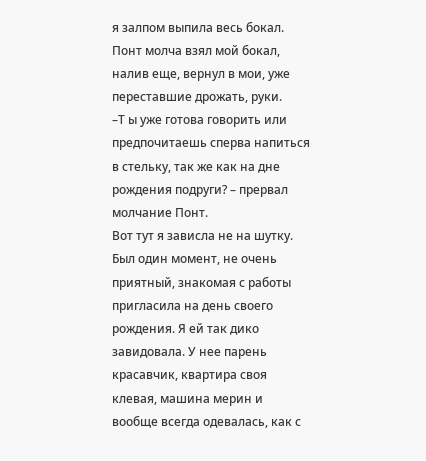я залпом выпила весь бокал. Понт молча взял мой бокал, налив еще, вернул в мои, уже переставшие дрожать, руки.
–Т ы уже готова говорить или предпочитаешь сперва напиться в стельку, так же как на дне рождения подруги? – прервал молчание Понт.
Вот тут я зависла не на шутку. Был один момент, не очень приятный, знакомая с работы пригласила на день своего рождения. Я ей так дико завидовала. У нее парень красавчик, квартира своя клевая, машина мерин и вообще всегда одевалась, как с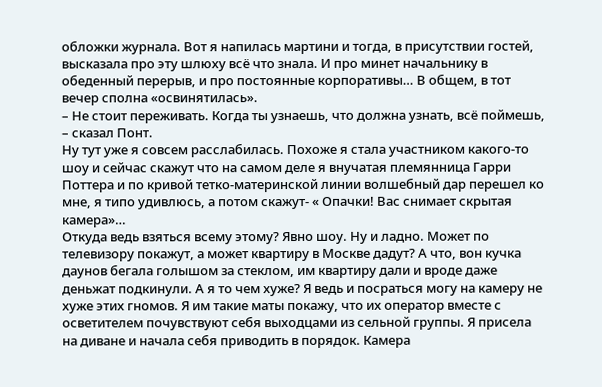обложки журнала. Вот я напилась мартини и тогда, в присутствии гостей, высказала про эту шлюху всё что знала. И про минет начальнику в обеденный перерыв, и про постоянные корпоративы… В общем, в тот вечер сполна «освинятилась».
– Не стоит переживать. Когда ты узнаешь, что должна узнать, всё поймешь, – сказал Понт.
Ну тут уже я совсем расслабилась. Похоже я стала участником какого-то шоу и сейчас скажут что на самом деле я внучатая племянница Гарри Поттера и по кривой тетко-материнской линии волшебный дар перешел ко мне, я типо удивлюсь, а потом скажут- « Опачки! Вас снимает скрытая камера»…
Откуда ведь взяться всему этому? Явно шоу. Ну и ладно. Может по телевизору покажут, а может квартиру в Москве дадут? А что, вон кучка даунов бегала голышом за стеклом, им квартиру дали и вроде даже деньжат подкинули. А я то чем хуже? Я ведь и посраться могу на камеру не хуже этих гномов. Я им такие маты покажу, что их оператор вместе с осветителем почувствуют себя выходцами из сельной группы. Я присела на диване и начала себя приводить в порядок. Камера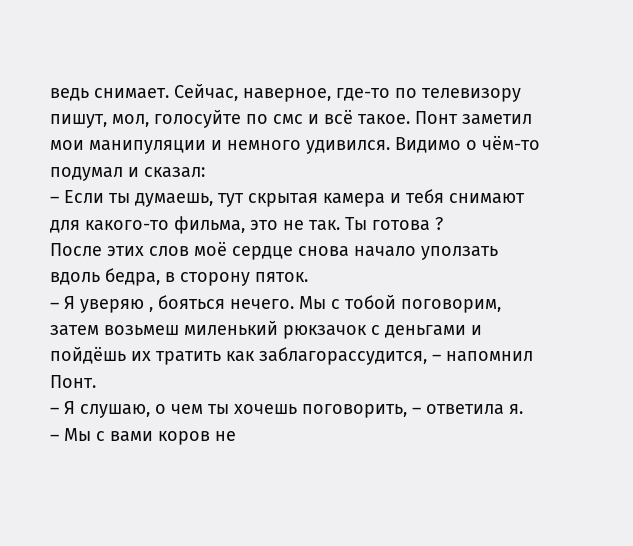ведь снимает. Сейчас, наверное, где-то по телевизору пишут, мол, голосуйте по смс и всё такое. Понт заметил мои манипуляции и немного удивился. Видимо о чём-то подумал и сказал:
– Если ты думаешь, тут скрытая камера и тебя снимают для какого-то фильма, это не так. Ты готова ?
После этих слов моё сердце снова начало уползать вдоль бедра, в сторону пяток.
– Я уверяю , бояться нечего. Мы с тобой поговорим, затем возьмеш миленький рюкзачок с деньгами и пойдёшь их тратить как заблагорассудится, – напомнил Понт.
– Я слушаю, о чем ты хочешь поговорить, – ответила я.
– Мы с вами коров не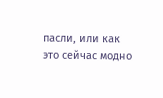пасли, или как это сейчас модно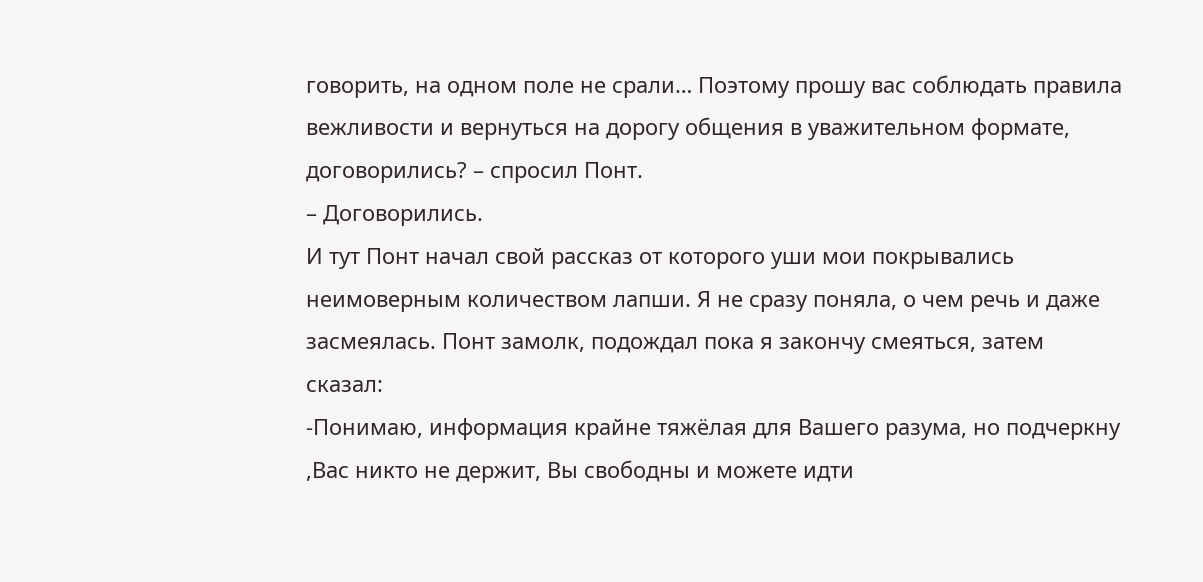говорить, на одном поле не срали… Поэтому прошу вас соблюдать правила вежливости и вернуться на дорогу общения в уважительном формате, договорились? – спросил Понт.
– Договорились.
И тут Понт начал свой рассказ от которого уши мои покрывались неимоверным количеством лапши. Я не сразу поняла, о чем речь и даже засмеялась. Понт замолк, подождал пока я закончу смеяться, затем сказал:
-Понимаю, информация крайне тяжёлая для Вашего разума, но подчеркну ,Вас никто не держит, Вы свободны и можете идти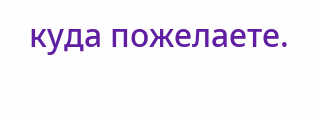куда пожелаете.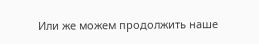Или же можем продолжить наше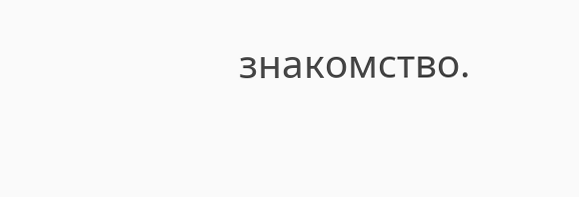знакомство.